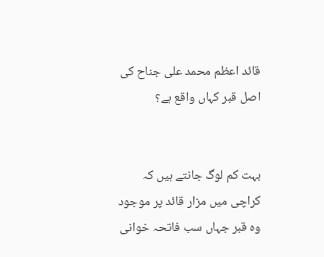قائد اعظم محمد علی جناح کی اصل قبر کہاں واقع ہے؟


بہت کم لوگ جانتے ہیں کہ کراچی میں مزار قائد پر موجود وہ قبر جہاں سب فاتحہ خوانی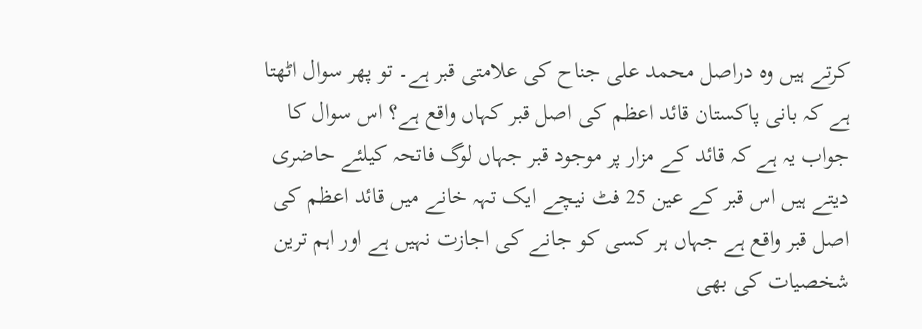کرتے ہیں وہ دراصل محمد علی جناح کی علامتی قبر ہے۔ تو پھر سوال اٹھتا ہے کہ بانی پاکستان قائد اعظم کی اصل قبر کہاں واقع ہے؟ اس سوال کا جواب یہ ہے کہ قائد کے مزار پر موجود قبر جہاں لوگ فاتحہ کیلئے حاضری دیتے ہیں اس قبر کے عین 25 فٹ نیچے ایک تہہ خانے میں قائد اعظم کی اصل قبر واقع ہے جہاں ہر کسی کو جانے کی اجازت نہیں ہے اور اہم ترین شخصیات کی بھی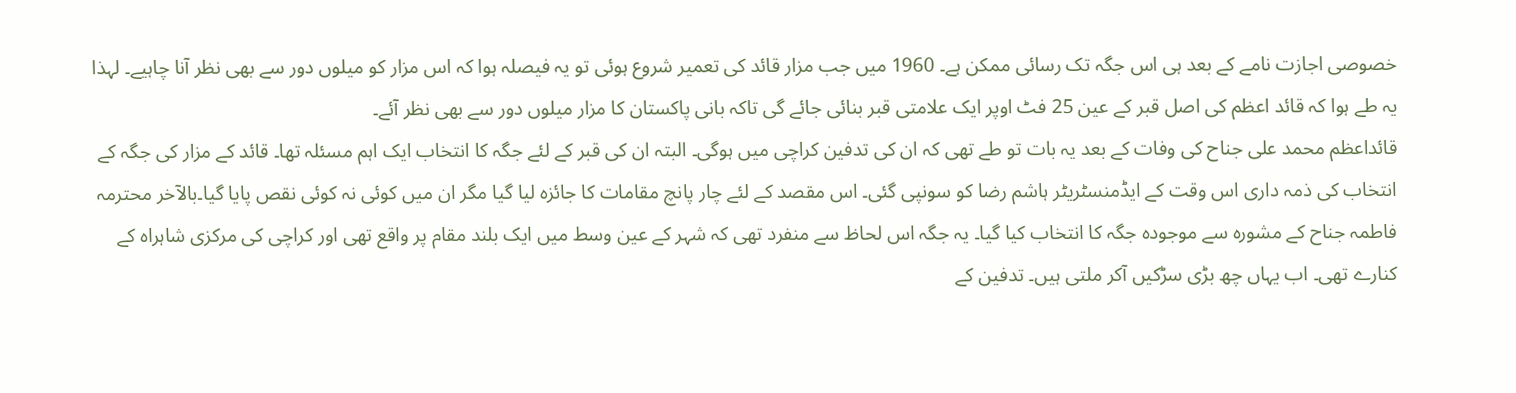خصوصی اجازت نامے کے بعد ہی اس جگہ تک رسائی ممکن ہے۔ 1960 میں جب مزار قائد کی تعمیر شروع ہوئی تو یہ فیصلہ ہوا کہ اس مزار کو میلوں دور سے بھی نظر آنا چاہیے۔ لہذا یہ طے ہوا کہ قائد اعظم کی اصل قبر کے عین 25 فٹ اوپر ایک علامتی قبر بنائی جائے گی تاکہ بانی پاکستان کا مزار میلوں دور سے بھی نظر آئے۔
قائداعظم محمد علی جناح کی وفات کے بعد یہ بات تو طے تھی کہ ان کی تدفین کراچی میں ہوگی۔ البتہ ان کی قبر کے لئے جگہ کا انتخاب ایک اہم مسئلہ تھا۔ قائد کے مزار کی جگہ کے انتخاب کی ذمہ داری اس وقت کے ایڈمنسٹریٹر ہاشم رضا کو سونپی گئی۔ اس مقصد کے لئے چار پانچ مقامات کا جائزہ لیا گیا مگر ان میں کوئی نہ کوئی نقص پایا گیا۔بالآخر محترمہ فاطمہ جناح کے مشورہ سے موجودہ جگہ کا انتخاب کیا گیا۔ یہ جگہ اس لحاظ سے منفرد تھی کہ شہر کے عین وسط میں ایک بلند مقام پر واقع تھی اور کراچی کی مرکزی شاہراہ کے کنارے تھی۔ اب یہاں چھ بڑی سڑکیں آکر ملتی ہیں۔ تدفین کے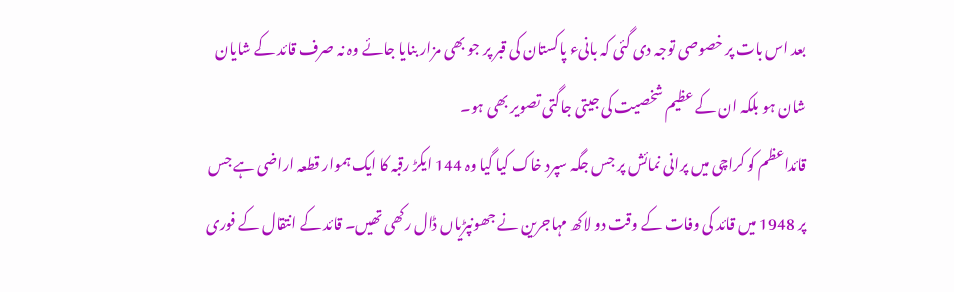بعد اس بات پر خصوصی توجہ دی گئی کہ بانیء پاکستان کی قبر پر جو بھی مزار بنایا جائے وہ نہ صرف قائد کے شایان شان ہو بلکہ ان کے عظیم شخصیت کی جیتی جاگتی تصویر بھی ہو۔
قائداعظم کو کراچی میں پرانی نمائش پر جس جگہ سپرد خاک کیا گیا وہ 144 ایکڑ رقبہ کا ایک ہموار قطعہ اراضی ہے جس پر 1948 میں قائد کی وفات کے وقت دو لاکھ مہاجرین نے جھونپڑیاں ڈال رکھی تھیں۔ قائد کے انتقال کے فوری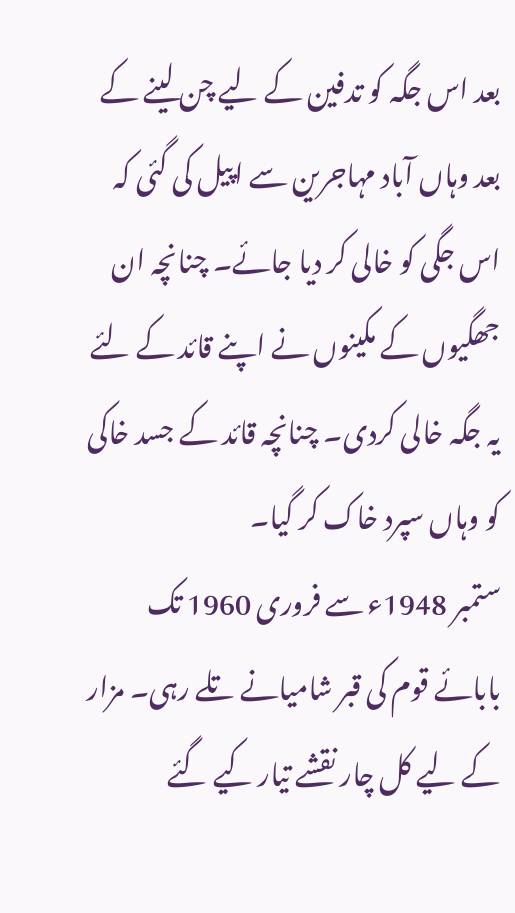بعد اس جگہ کو تدفین کے لیے چن لینے کے بعد وہاں آباد مہاجرین سے اپیل کی گئی کہ اس جگی کو خالی کر دیا جائے۔ چنانچہ ان جھگیوں کے مکینوں نے اپنے قائد کے لئے یہ جگہ خالی کردی۔ چنانچہ قائد کے جسد خاکی کو وہاں سپرد خاک کر گیا۔
ستمبر 1948ء سے فروری 1960 تک بابائے قوم کی قبر شامیانے تلے رہی۔ مزار کے لیے کل چار نقشے تیار کیے گئے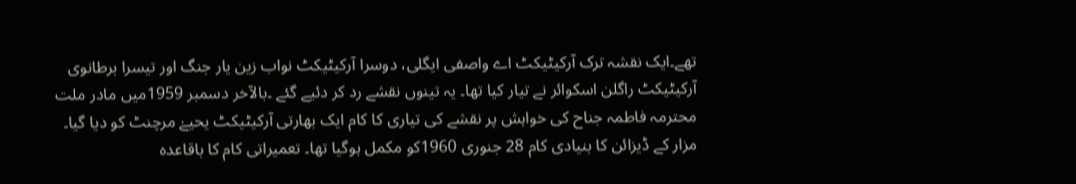تھے۔ایک نقشہ ترک آرکیٹیکٹ اے واصفی ایگلی، دوسرا آرکیٹیکٹ نواب زین یار جنگ اور تیسرا برطانوی آرکیٹیکٹ راگلن اسکوائر نے تیار کیا تھا۔ یہ تینوں نقشے رد کر دئیے گئے ۔بالآخر دسمبر 1959میں مادر ملت محترمہ فاطمہ جناح کی خواہش پر نقشے کی تیاری کا کام ایک بھارتی آرکیٹیکٹ یحیےٰ مرچنٹ کو دیا گیا۔ مزار کے ڈیزائن کا بنیادی کام 28 جنوری 1960کو مکمل ہوگیا تھا۔ تعمیراتی کام کا باقاعدہ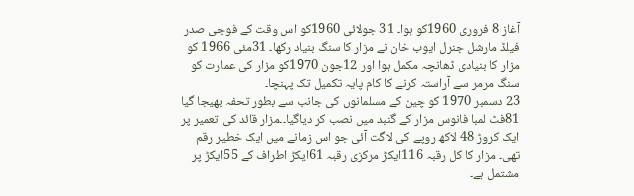آغاز 8 فروری 1960کو ہوا۔ 31 جولائی 1960کو اس وقت کے فوجی صدر فیلڈ مارشل جنرل ایوب خان نے مزار کا سنگ بنیاد رکھا۔ 31مئی 1966 کو مزار کا بنیادی ڈھانچہ مکمل ہوا اور 12جون 1970کو مزار کی عمارت کو سنگ مرمر سے آراستہ کرنے کا کام پایہ تکمیل تک پہنچا۔
23 دسمبر 1970 کو چین کے مسلمانوں کی جانب سے بطور تحفہ بھیجا گیا 81فٹ لمبا فانوس مزار کے گنبد میں نصب کر دیاگیا۔۔مزار قائد کی تعمیر پر ایک کروڑ 48 لاکھ روپے کی لاگت آئی جو اس زمانے میں ایک خطیر رقم تھی۔ مزار کا کل رقبہ 116ایکڑ مرکزی رقبہ 61ایکڑ اطراف کے 55ایکڑ پر مشتمل ہے۔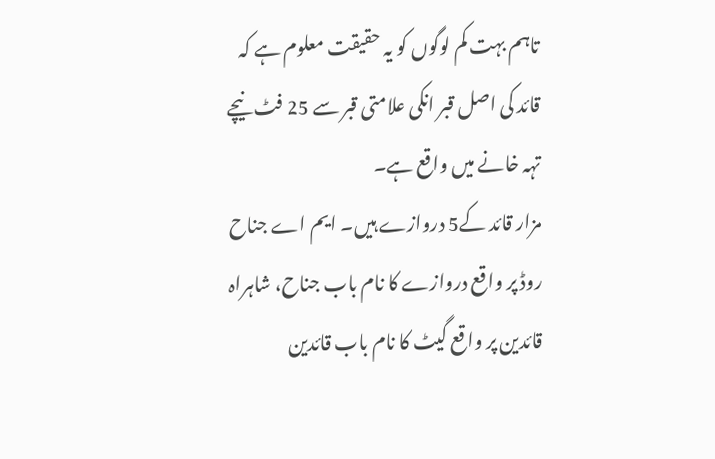تاہم بہت کم لوگوں کو یہ حقیقت معلوم ہے کہ قائد کی اصل قبر انکی علامتی قبر سے 25 فٹ نیچے تہہ خانے میں واقع ہے۔
مزار قائد کے5 دروازے ہیں۔ ایم اے جناح روڈ پر واقع دروازے کا نام باب جناح، شاہراہ قائدین پر واقع گیٹ کا نام باب قائدین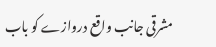مشرقی جانب واقع دروازے کو باب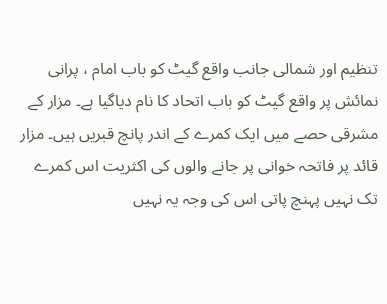تنظیم اور شمالی جانب واقع گیٹ کو باب امام ، پرانی نمائش پر واقع گیٹ کو باب اتحاد کا نام دیاگیا ہے۔ مزار کے مشرقی حصے میں ایک کمرے کے اندر پانچ قبریں ہیں۔ مزار قائد پر فاتحہ خوانی پر جانے والوں کی اکثریت اس کمرے تک نہیں پہنچ پاتی اس کی وجہ یہ نہیں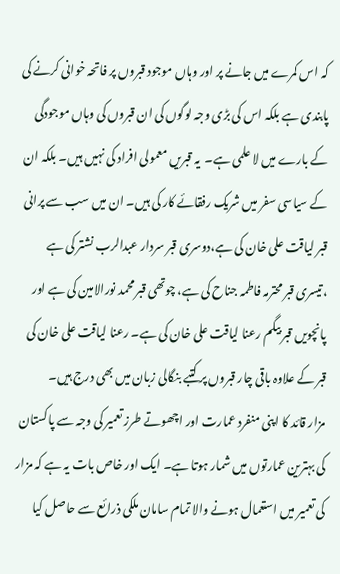کہ اس کمرے میں جانے پر اور وہاں موجود قبروں پر فاتحہ خوانی کرنے کی پابندی ہے بلکہ اس کی بڑی وجہ لوگوں کی ان قبروں کی وہاں موجودگی کے بارے میں لا علمی ہے۔  یہ قبریں معمولی افراد کی نہیں ہیں۔ بلکہ ان کے سیاسی سفر میں شریک رفقائے کار کی ہیں۔ ان میں سب سے پرانی قبر لیاقت علی خان کی ہے،دوسری قبر سردار عبدالرب نشتر کی ہے ،تیسری قبر محترمہ فاطمہ جناح کی ہے، چوتھی قبر محمد نورالامین کی ہے اور پانچویں قبر بیگم رعنا لیاقت علی خان کی ہے۔ رعنا لیاقت علی خان کی قبر کے علاوہ باقی چار قبروں پر کتبے بنگالی زبان میں بھی درج ہیں۔
مزار قائد کا اپنی منفرد عمارت اور اچھوتے طرز تعمیر کی وجہ سے پاکستان کی بہترین عمارتوں میں شمار ہوتا ہے۔ ایک اور خاص بات یہ ہے کہ مزار کی تعمیر میں استعمال ہونے والا تمام سامان ملکی ذرائع سے حاصل کیا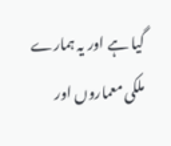گیا ہے اور یہ ہمارے ملکی معماروں اور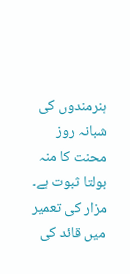ہنرمندوں کی شبانہ روز محنت کا منہ بولتا ثبوت ہے۔ مزار کی تعمیر میں قائد کی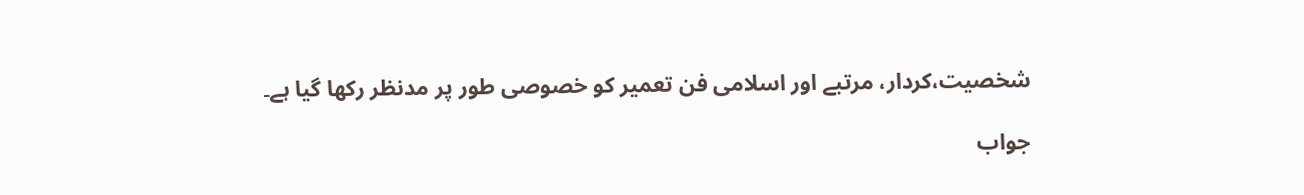شخصیت،کردار، مرتبے اور اسلامی فن تعمیر کو خصوصی طور پر مدنظر رکھا گیا ہے۔

جواب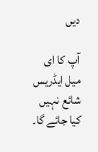دیں

آپ کا ای میل ایڈریس شائع نہیں کیا جائے گا۔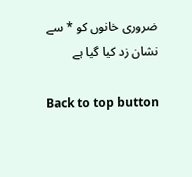ضروری خانوں کو * سے نشان زد کیا گیا ہے

Back to top button